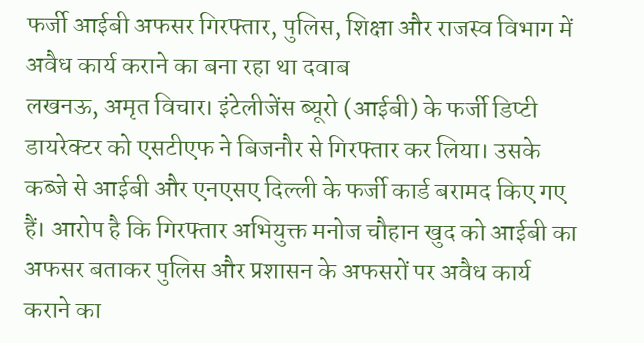फर्जी आईबी अफसर गिरफ्तार, पुलिस, शिक्षा और राजस्व विभाग में अवैध कार्य कराने का बना रहा था दवाब
लखनऊ, अमृत विचार। इंटेलीजेंस ब्यूरो (आईबी) के फर्जी डिप्टी डायरेक्टर को एसटीएफ ने बिजनौर से गिरफ्तार कर लिया। उसके कब्जे से आईबी और एनएसए दिल्ली के फर्जी कार्ड बरामद किए गए हैं। आरोप है कि गिरफ्तार अभियुक्त मनोज चौहान खुद को आईबी का अफसर बताकर पुलिस और प्रशासन के अफसरों पर अवैध कार्य कराने का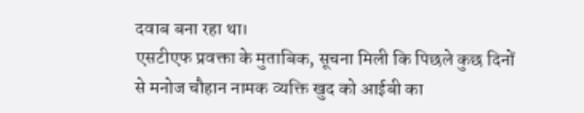दवाब बना रहा था।
एसटीएफ प्रवक्ता के मुताबिक, सूचना मिली कि पिछले कुछ दिनों से मनोज चौहान नामक व्यक्ति खुद को आईबी का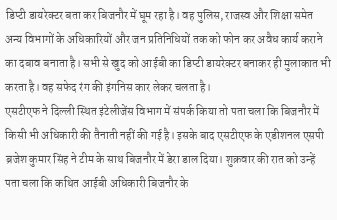डिप्टी डायरेक्टर बता कर बिजनौर में घूम रहा है। वह पुलिस, राजस्व और शिक्षा समेत अन्य विभागों के अधिकारियों और जन प्रतिनिधियों तक को फोन कर अवैध कार्य कराने का दबाव बनाता है। सभी से खुद को आईबी का डिप्टी डायरेक्टर बनाकर ही मुलाकात भी करता है। वह सफेद रंग की इंगनिस कार लेकर चलता है।
एसटीएफ ने दिल्ली स्थित इंटेलीजेंस विभाग में संपर्क किया तो पता चला कि बिजनौर में किसी भी अधिकारी की तैनाती नहीं की गई है। इसके बाद एसटीएफ के एडीशनल एसपी ब्रजेश कुमार सिंह ने टीम के साथ बिजनौर में डेरा डाल दिया। शुक्रवार की रात को उन्हें पता चला कि कथित आईबी अधिकारी बिजनौर के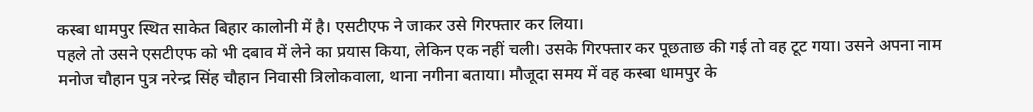कस्बा धामपुर स्थित साकेत बिहार कालोनी में है। एसटीएफ ने जाकर उसे गिरफ्तार कर लिया।
पहले तो उसने एसटीएफ को भी दबाव में लेने का प्रयास किया, लेकिन एक नहीं चली। उसके गिरफ्तार कर पूछताछ की गई तो वह टूट गया। उसने अपना नाम मनोज चौहान पुत्र नरेन्द्र सिंह चौहान निवासी त्रिलोकवाला, थाना नगीना बताया। मौजूदा समय में वह कस्बा धामपुर के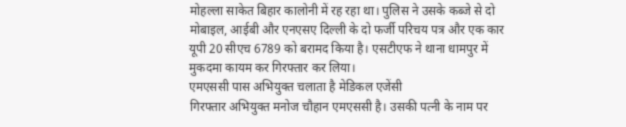मोहल्ला साकेत बिहार कालोनी में रह रहा था। पुलिस ने उसके कब्जे से दो मोबाइल, आईबी और एनएसए दिल्ली के दो फर्जी परिचय पत्र और एक कार यूपी 20 सीएच 6789 को बरामद किया है। एसटीएफ ने थाना धामपुर में मुकदमा कायम कर गिरफ्तार कर लिया।
एमएससी पास अभियुक्त चलाता है मेडिकल एजेंसी
गिरफ्तार अभियुक्त मनोज चौहान एमएससी है। उसकी पत्नी के नाम पर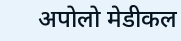अपोलो मेडीकल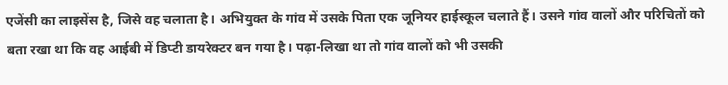एजेंसी का लाइसेंस है, जिसे वह चलाता है। अभियुक्त के गांव में उसके पिता एक जूनियर हाईस्कूल चलाते हैं। उसने गांव वालों और परिचितों को बता रखा था कि वह आईबी में डिप्टी डायरेक्टर बन गया है। पढ़ा-लिखा था तो गांव वालों को भी उसकी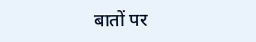बातों पर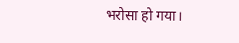भरोसा हो गया।